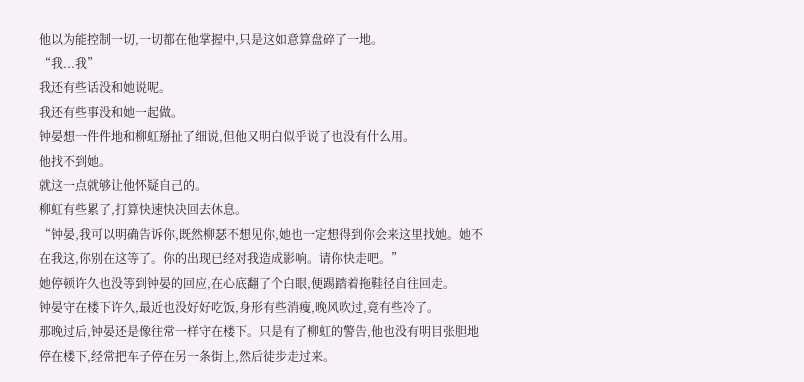他以为能控制一切,一切都在他掌握中,只是这如意算盘碎了一地。
“我...我”
我还有些话没和她说呢。
我还有些事没和她一起做。
钟晏想一件件地和柳虹掰扯了细说,但他又明白似乎说了也没有什么用。
他找不到她。
就这一点就够让他怀疑自己的。
柳虹有些累了,打算快速快决回去休息。
“钟晏,我可以明确告诉你,既然柳瑟不想见你,她也一定想得到你会来这里找她。她不在我这,你别在这等了。你的出现已经对我造成影响。请你快走吧。”
她停顿许久也没等到钟晏的回应,在心底翻了个白眼,便踢踏着拖鞋径自往回走。
钟晏守在楼下许久,最近也没好好吃饭,身形有些消瘦,晚风吹过,竟有些冷了。
那晚过后,钟晏还是像往常一样守在楼下。只是有了柳虹的警告,他也没有明目张胆地停在楼下,经常把车子停在另一条街上,然后徒步走过来。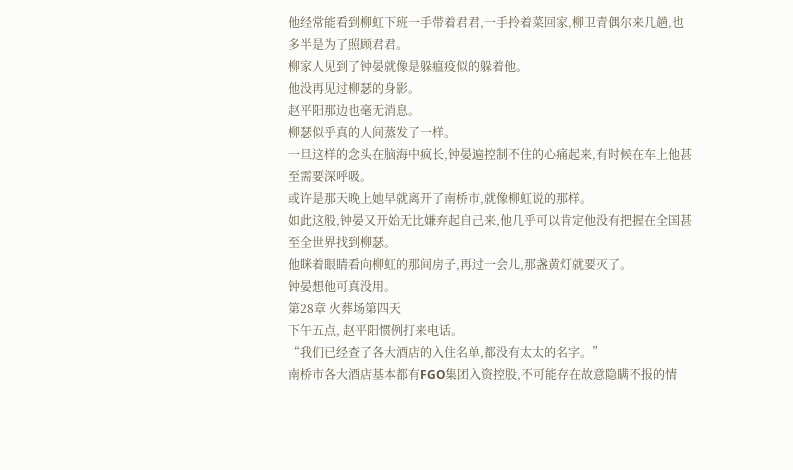他经常能看到柳虹下班一手带着君君,一手拎着菜回家,柳卫青偶尔来几趟,也多半是为了照顾君君。
柳家人见到了钟晏就像是躲瘟疫似的躲着他。
他没再见过柳瑟的身影。
赵平阳那边也毫无消息。
柳瑟似乎真的人间蒸发了一样。
一旦这样的念头在脑海中疯长,钟晏遍控制不住的心痛起来,有时候在车上他甚至需要深呼吸。
或许是那天晚上她早就离开了南桥市,就像柳虹说的那样。
如此这般,钟晏又开始无比嫌弃起自己来,他几乎可以肯定他没有把握在全国甚至全世界找到柳瑟。
他眯着眼睛看向柳虹的那间房子,再过一会儿,那盏黄灯就要灭了。
钟晏想他可真没用。
第28章 火葬场第四天
下午五点, 赵平阳惯例打来电话。
“我们已经查了各大酒店的入住名单,都没有太太的名字。”
南桥市各大酒店基本都有FGO集团入资控股,不可能存在故意隐瞒不报的情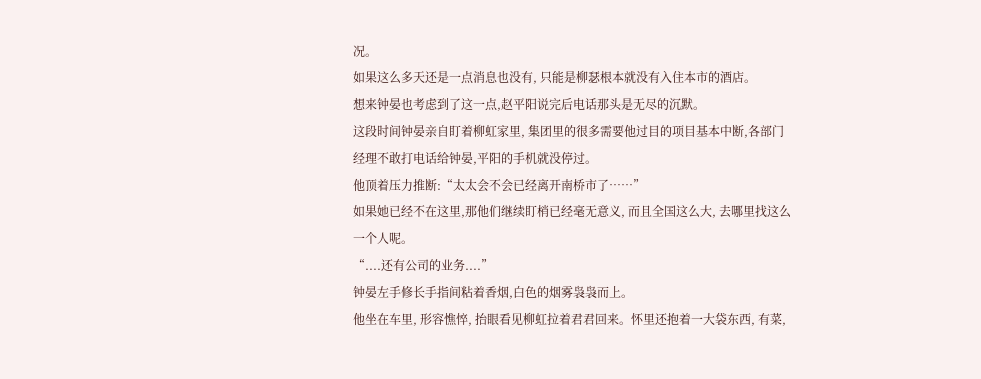况。
如果这么多天还是一点消息也没有, 只能是柳瑟根本就没有入住本市的酒店。
想来钟晏也考虑到了这一点,赵平阳说完后电话那头是无尽的沉默。
这段时间钟晏亲自盯着柳虹家里, 集团里的很多需要他过目的项目基本中断,各部门经理不敢打电话给钟晏,平阳的手机就没停过。
他顶着压力推断:“太太会不会已经离开南桥市了……”
如果她已经不在这里,那他们继续盯梢已经毫无意义, 而且全国这么大, 去哪里找这么一个人呢。
“....还有公司的业务....”
钟晏左手修长手指间粘着香烟,白色的烟雾袅袅而上。
他坐在车里, 形容憔悴, 抬眼看见柳虹拉着君君回来。怀里还抱着一大袋东西, 有菜,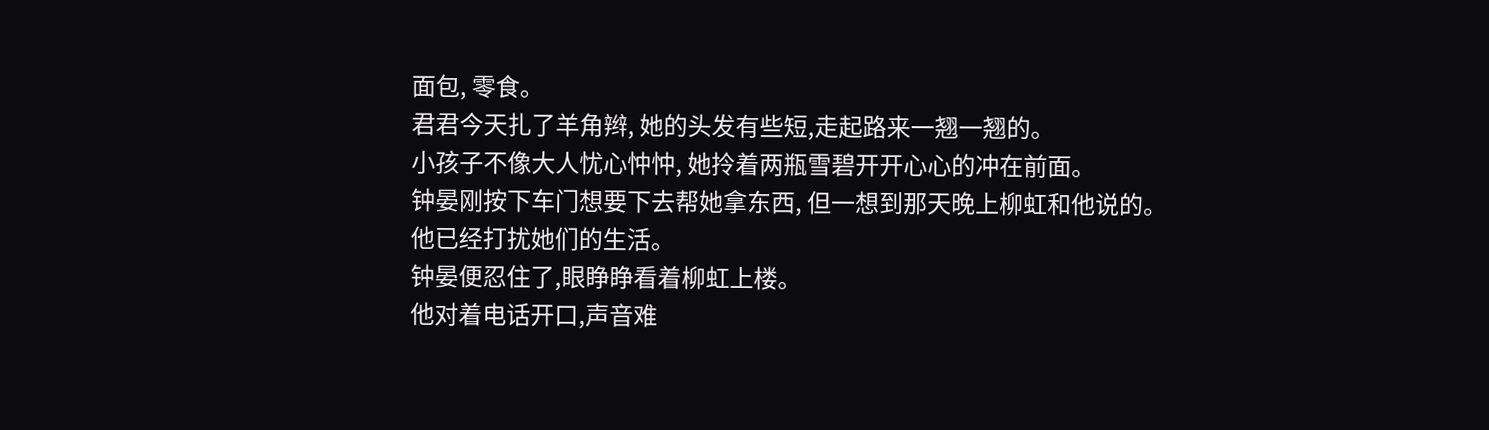面包, 零食。
君君今天扎了羊角辫, 她的头发有些短,走起路来一翘一翘的。
小孩子不像大人忧心忡忡, 她拎着两瓶雪碧开开心心的冲在前面。
钟晏刚按下车门想要下去帮她拿东西, 但一想到那天晚上柳虹和他说的。
他已经打扰她们的生活。
钟晏便忍住了,眼睁睁看着柳虹上楼。
他对着电话开口,声音难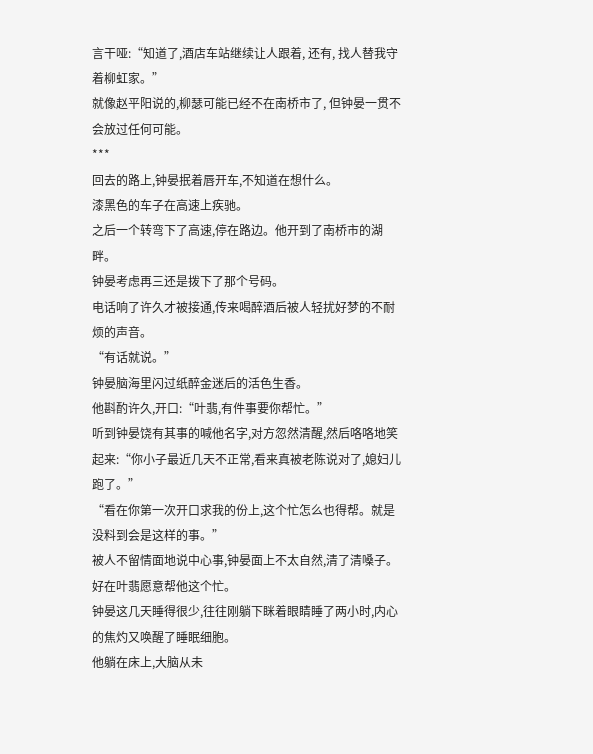言干哑:“知道了,酒店车站继续让人跟着, 还有, 找人替我守着柳虹家。”
就像赵平阳说的,柳瑟可能已经不在南桥市了, 但钟晏一贯不会放过任何可能。
***
回去的路上,钟晏抿着唇开车,不知道在想什么。
漆黑色的车子在高速上疾驰。
之后一个转弯下了高速,停在路边。他开到了南桥市的湖畔。
钟晏考虑再三还是拨下了那个号码。
电话响了许久才被接通,传来喝醉酒后被人轻扰好梦的不耐烦的声音。
“有话就说。”
钟晏脑海里闪过纸醉金迷后的活色生香。
他斟酌许久,开口:“叶翡,有件事要你帮忙。”
听到钟晏饶有其事的喊他名字,对方忽然清醒,然后咯咯地笑起来:“你小子最近几天不正常,看来真被老陈说对了,媳妇儿跑了。”
“看在你第一次开口求我的份上,这个忙怎么也得帮。就是没料到会是这样的事。”
被人不留情面地说中心事,钟晏面上不太自然,清了清嗓子。
好在叶翡愿意帮他这个忙。
钟晏这几天睡得很少,往往刚躺下眯着眼睛睡了两小时,内心的焦灼又唤醒了睡眠细胞。
他躺在床上,大脑从未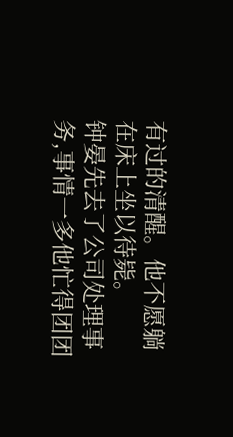有过的清醒。他不愿躺在床上坐以待毙。
钟晏先去了公司处理事务,事情一多他忙得团团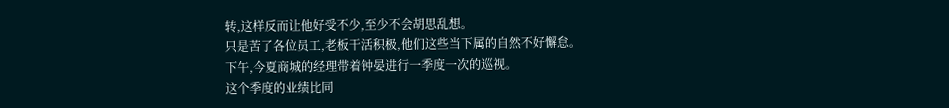转,这样反而让他好受不少,至少不会胡思乱想。
只是苦了各位员工,老板干活积极,他们这些当下属的自然不好懈怠。
下午,今夏商城的经理带着钟晏进行一季度一次的巡视。
这个季度的业绩比同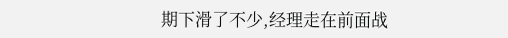期下滑了不少,经理走在前面战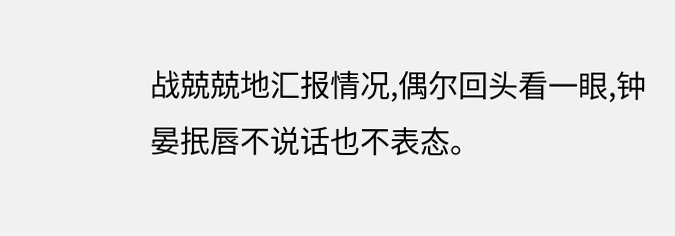战兢兢地汇报情况,偶尔回头看一眼,钟晏抿唇不说话也不表态。